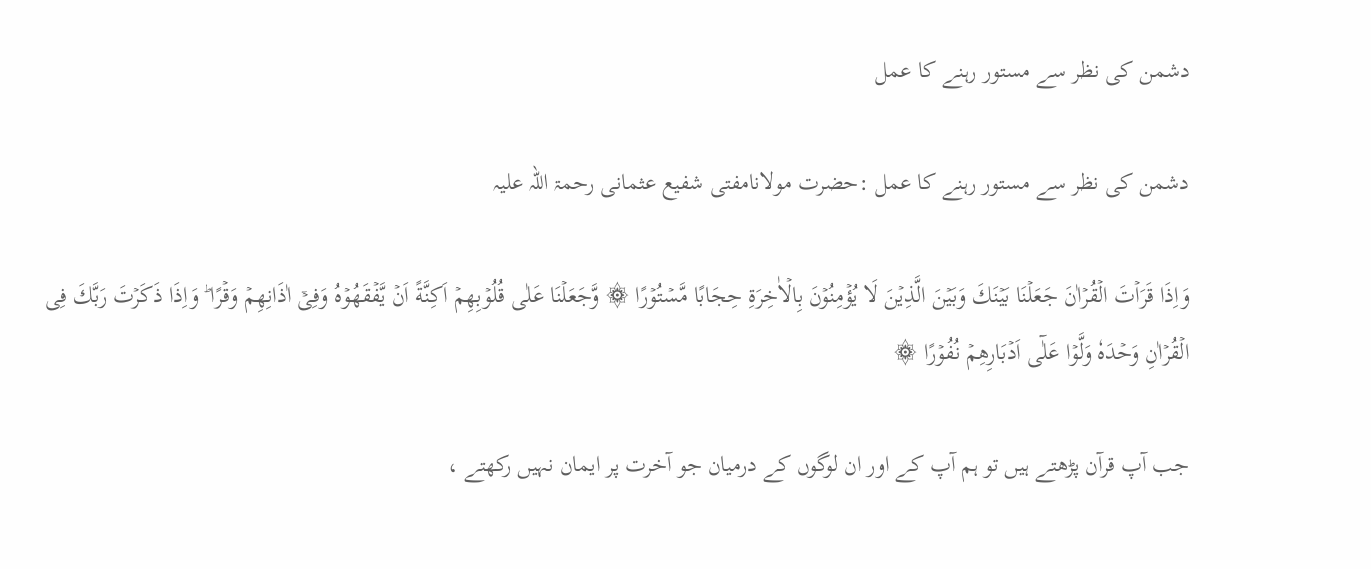دشمن کی نظر سے مستور رہنے کا عمل

دشمن کی نظر سے مستور رہنے کا عمل :حضرت مولانامفتی شفیع عثمانی رحمۃ اللہ علیہ

وَاِذَا قَرَاۡتَ الۡقُرۡاٰنَ جَعَلۡنَا بَيۡنَكَ وَبَيۡنَ الَّذِيۡنَ لَا يُؤۡمِنُوۡنَ بِالۡاٰخِرَةِ حِجَابًا مَّسۡتُوۡرًا ۞ وَّجَعَلۡنَا عَلٰى قُلُوۡبِهِمۡ اَكِنَّةً اَنۡ يَّفۡقَهُوۡهُ وَفِىۡۤ اٰذَانِهِمۡ وَقۡرًا‌ ؕ وَاِذَا ذَكَرۡتَ رَبَّكَ فِى الۡقُرۡاٰنِ وَحۡدَهٗ وَلَّوۡا عَلٰٓى اَدۡبَارِهِمۡ نُفُوۡرًا ۞

جب آپ قرآن پڑھتے ہیں تو ہم آپ کے اور ان لوگوں کے درمیان جو آخرت پر ایمان نہیں رکھتے ،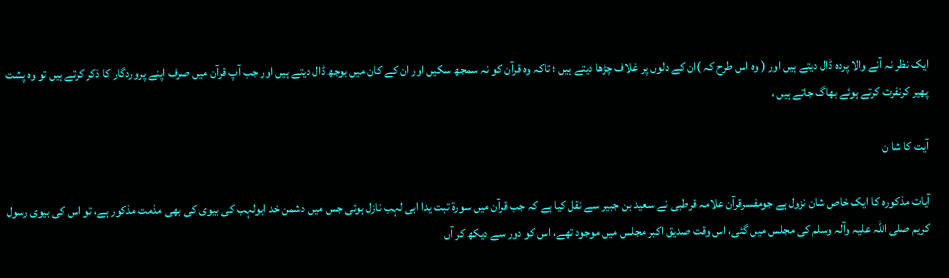ایک نظر نہ آنے والا پردہ ڈال دیتے ہیں اور ( وہ اس طرح کہ )ان کے دلوں پر غلاف چڑھا دیتے ہیں ؛ تاکہ وہ قرآن کو نہ سمجھ سکیں اور ان کے کان میں بوجھ ڈال دیتے ہیں اور جب آپ قرآن میں صرف اپنے پروردگار کا ذکر کرتے ہیں تو وہ پشت پھیر کرنفرت کرتے ہوئے بھاگ جاتے ہیں ،

آیت کا شا ن

آیات مذکورہ کا ایک خاص شان نزول ہے جومفسرقرآن علامہ قرطبی نے سعید بن جبیر سے نقل کیا ہے کہ جب قرآن میں سورة تبت یدا ابی لہب نازل ہوئی جس میں دشمن خد ابولہب کی بیوی کی بھی مذمت مذکور ہے، تو اس کی بیوی رسول کریم صلی اللہ علیہ وآلہ وسلم کی مجلس میں گئی، اس وقت صدیق اکبر مجلس میں موجود تھے، اس کو دور سے دیکھ کر آں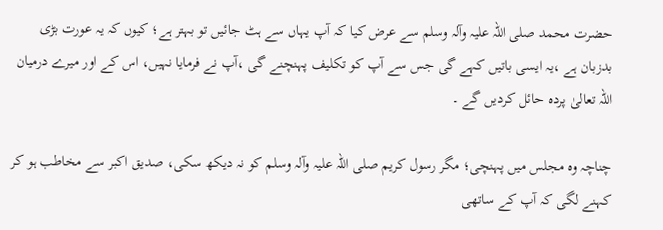حضرت محمد صلی اللہ علیہ وآلہ وسلم سے عرض کیا کہ آپ یہاں سے ہٹ جائیں تو بہتر ہے؛ کیوں کہ یہ عورت بڑی بدزبان ہے ،یہ ایسی باتیں کہے گی جس سے آپ کو تکلیف پہنچنے گی ،آپ نے فرمایا نہیں، اس کے اور میرے درمیان اللہ تعالیٰ پردہ حائل کردیں گے ۔

چناچہ وہ مجلس میں پہنچی؛ مگر رسول کریم صلی اللہ علیہ وآلہ وسلم کو نہ دیکھ سکی، صدیق اکبر سے مخاطب ہو کر کہنے لگی کہ آپ کے ساتھی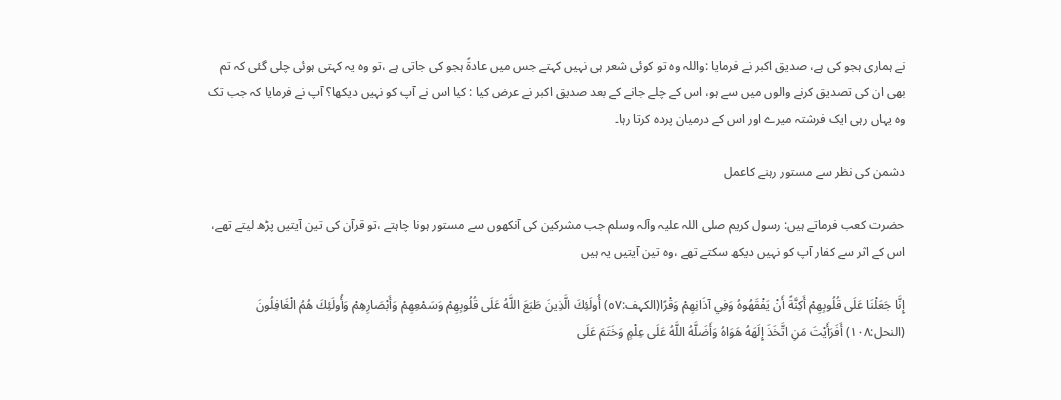نے ہماری ہجو کی ہے، صدیق اکبر نے فرمایا :واللہ وہ تو کوئی شعر ہی نہیں کہتے جس میں عادۃً ہجو کی جاتی ہے ،تو وہ یہ کہتی ہوئی چلی گئی کہ تم بھی ان کی تصدیق کرنے والوں میں سے ہو، اس کے چلے جانے کے بعد صدیق اکبر نے عرض کیا : کیا اس نے آپ کو نہیں دیکھا؟ آپ نے فرمایا کہ جب تک وہ یہاں رہی ایک فرشتہ میرے اور اس کے درمیان پردہ کرتا رہا۔

دشمن کی نظر سے مستور رہنے کاعمل

حضرت کعب فرماتے ہیں: رسول کریم صلی اللہ علیہ وآلہ وسلم جب مشرکین کی آنکھوں سے مستور ہونا چاہتے ،تو قرآن کی تین آیتیں پڑھ لیتے تھے، اس کے اثر سے کفار آپ کو نہیں دیکھ سکتے تھے ،وہ تین آیتیں یہ ہیں

إِنَّا جَعَلْنَا عَلَى قُلُوبِهِمْ أَكِنَّةً أَنْ يَفْقَهُوهُ وَفِي آذَانِهِمْ وَقْرًا(الکہف:٥٧) أُولَئِكَ الَّذِينَ طَبَعَ اللَّهُ عَلَى قُلُوبِهِمْ وَسَمْعِهِمْ وَأَبْصَارِهِمْ وَأُولَئِكَ هُمُ الْغَافِلُونَ (النحل:١٠٨) أَفَرَأَيْتَ مَنِ اتَّخَذَ إِلَهَهُ هَوَاهُ وَأَضَلَّهُ اللَّهُ عَلَى عِلْمٍ وَخَتَمَ عَلَى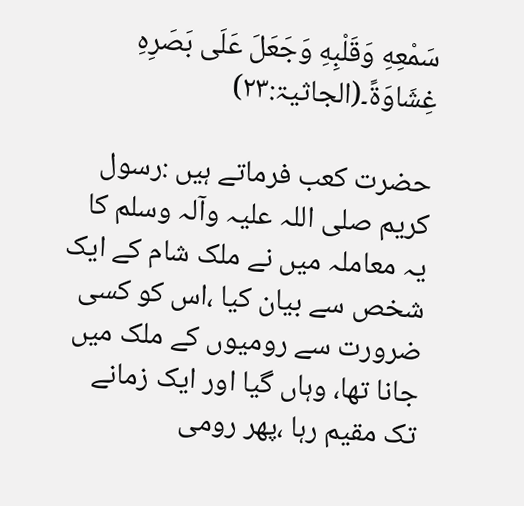سَمْعِهِ وَقَلْبِهِ وَجَعَلَ عَلَى بَصَرِهِ غِشَاوَةً۔(الجاثیۃ:٢٣)

حضرت کعب فرماتے ہیں :رسول کریم صلی اللہ علیہ وآلہ وسلم کا یہ معاملہ میں نے ملک شام کے ایک شخص سے بیان کیا ،اس کو کسی ضرورت سے رومیوں کے ملک میں جانا تھا، وہاں گیا اور ایک زمانے تک مقیم رہا ،پھر رومی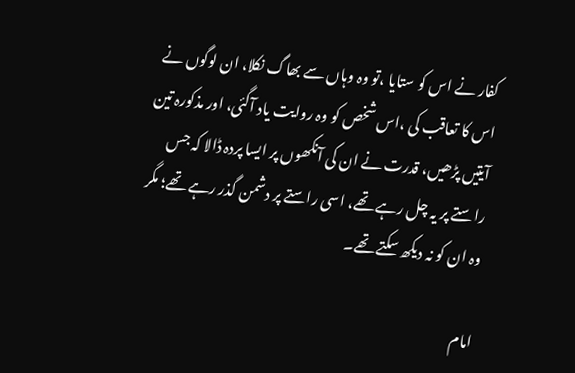کفار نے اس کو ستایا ،تو وہ وہاں سے بھاگ نکلا، ان لوگوں نے اس کا تعاقب کی ،اس شخص کو وہ روایت یاد آگئی، اور مذکورہ تین آیتیں پڑھیں، قدرت نے ان کی آنکھوں پر ایسا پردہ ڈالا کہ جس راستے پر یہ چل رہے تھے، اسی راستے پر دشمن گذر رہے تھے؛ مگر وہ ان کو نہ دیکھ سکتے تھے۔

امام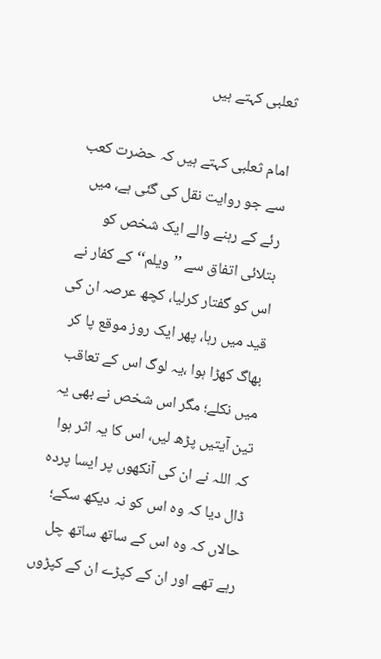ثعلبی کہتے ہیں

امام ثعلبی کہتے ہیں کہ حضرت کعب سے جو روایت نقل کی گئی ہے، میں رئے کے رہنے والے ایک شخص کو بتلائی اتفاق سے ’’ویلم‘‘ کے کفار نے اس کو گفتار کرلیا، کچھ عرصہ ان کی قید میں رہا، پھر ایک روز موقع پا کر بھاگ کھڑا ہوا ،یہ لوگ اس کے تعاقب میں نکلے؛ مگر اس شخص نے بھی یہ تین آیتیں پڑھ لیں، اس کا یہ اثر ہوا کہ اللہ نے ان کی آنکھوں پر ایسا پردہ ڈال دیا کہ وہ اس کو نہ دیکھ سکے؛ حالاں کہ وہ اس کے ساتھ ساتھ چل رہے تھے اور ان کے کپڑے ان کے کپڑوں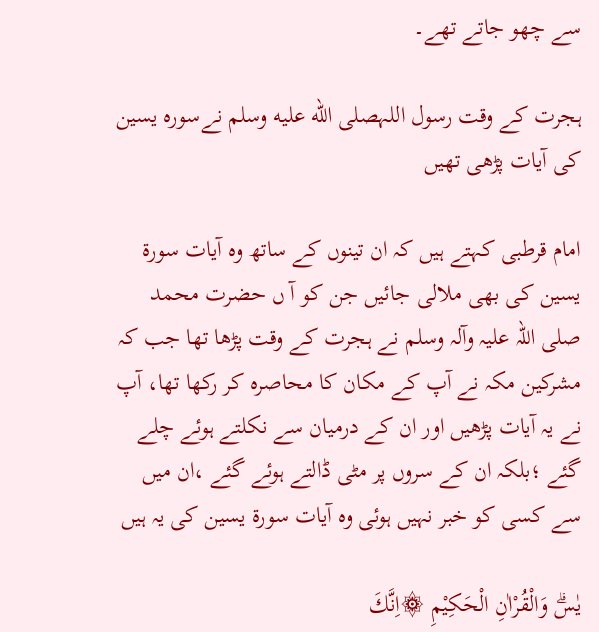سے چھو جاتے تھے۔

ہجرت کے وقت رسول اللہصلى الله عليه وسلم نےسورہ یسین کی آیات پڑھی تھیں

امام قرطبی کہتے ہیں کہ ان تینوں کے ساتھ وہ آیات سورة یسین کی بھی ملالی جائیں جن کو آ ں حضرت محمد صلی اللہ علیہ وآلہ وسلم نے ہجرت کے وقت پڑھا تھا جب کہ مشرکین مکہ نے آپ کے مکان کا محاصرہ کر رکھا تھا، آپ نے یہ آیات پڑھیں اور ان کے درمیان سے نکلتے ہوئے چلے گئے ؛بلکہ ان کے سروں پر مٹی ڈالتے ہوئے گئے ،ان میں سے کسی کو خبر نہیں ہوئی وہ آیات سورة یسین کی یہ ہیں

يٰسۗ وَالْقُرْاٰنِ الْحَكِيْمِ ۞اِنَّكَ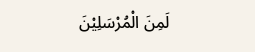لَمِنَ الْمُرْسَلِيْنَ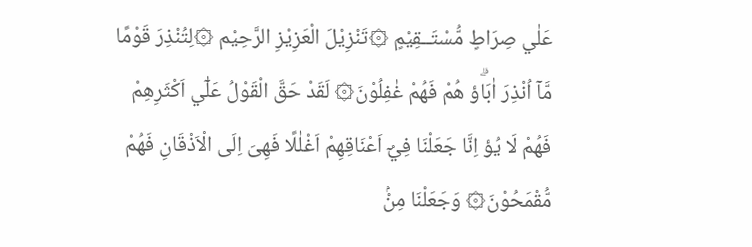عَلٰي صِرَاطٍ مُّسْتَــقِيْمٍ ۞تَنْزِيْلَ الْعَزِيْزِ الرَّحِيْم ۞لِتُنْذِرَ قَوْمًا مَّآ اُنْذِرَ اٰبَاۗؤ هُمْ فَهُمْ غٰفِلُوْنَ۞ لَقَدْ حَقَّ الْقَوْلُ عَلٰٓي اَكْثَرِهِمْ فَهُمْ لَا يُؤ اِنَّا جَعَلْنَا فِيْٓ اَعْنَاقِهِمْ اَغْلٰلًا فَهِىَ اِلَى الْاَذْقَانِ فَهُمْ مُّقْمَحُوْنَ۞ وَجَعَلْنَا مِنْۢ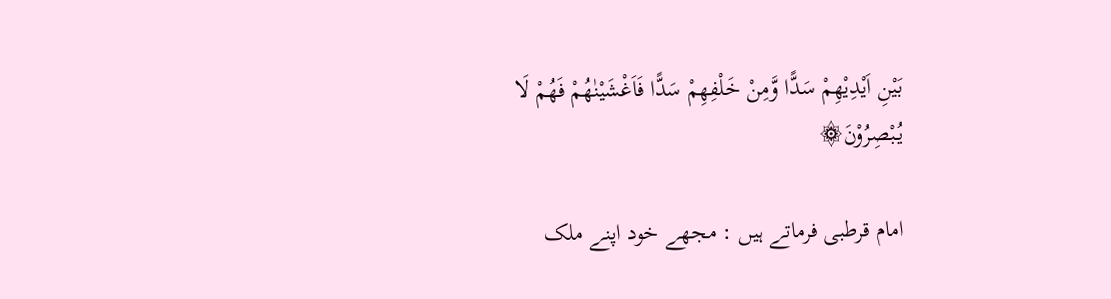بَيْنِ اَيْدِيْهِمْ سَدًّا وَّمِنْ خَلْفِهِمْ سَدًّا فَاَغْشَيْنٰهُمْ فَهُمْ لَا يُبْصِرُوْنَ۞

امام قرطبی فرماتے ہیں : مجھے خود اپنے ملک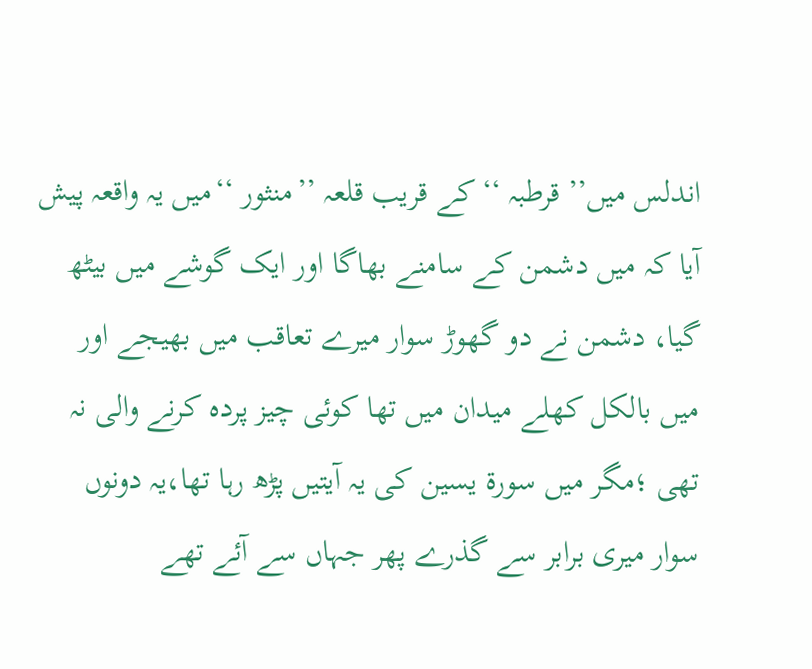اندلس میں’’ قرطبہ ‘‘کے قریب قلعہ ’’منثور ‘‘میں یہ واقعہ پیش آیا کہ میں دشمن کے سامنے بھاگا اور ایک گوشے میں بیٹھ گیا، دشمن نے دو گھوڑ سوار میرے تعاقب میں بھیجے اور میں بالکل کھلے میدان میں تھا کوئی چیز پردہ کرنے والی نہ تھی ؛مگر میں سورة یسین کی یہ آیتیں پڑھ رہا تھا،یہ دونوں سوار میری برابر سے گذرے پھر جہاں سے آئے تھے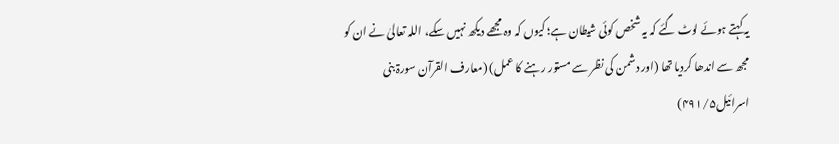یہ کہتے ہوئے لوٹ گئے کہ یہ شخص کوئی شیطان ہے؛ کیوں کہ وہ مجھے دیکھ نہیں سکے، اللہ تعالیٰ نے ان کو مجھ سے اندھا کردیا تھا (اور دشمن کی نظر سے مستور رہنے کا عمل) (معارف القرآن سورۃ بنی اسرائیل۴۹۱/۵)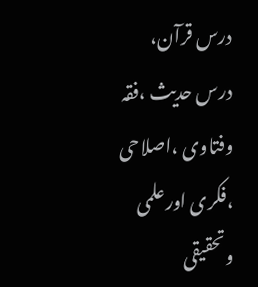درس قرآن، درس حدیث ،فقہ وفتاوی ،اصلاحی ،فکری اورعلمی وتحقیقی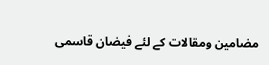مضامین ومقالات کے لئے فیضان قاسمی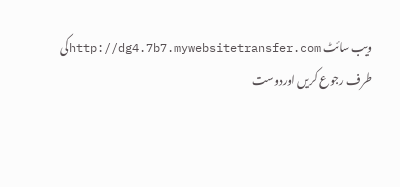ویب سائٹ http://dg4.7b7.mywebsitetransfer.comکی طرف رجوع کریں اوردوست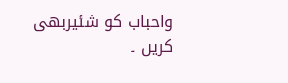واحباب کو شئیربھی کریں ۔